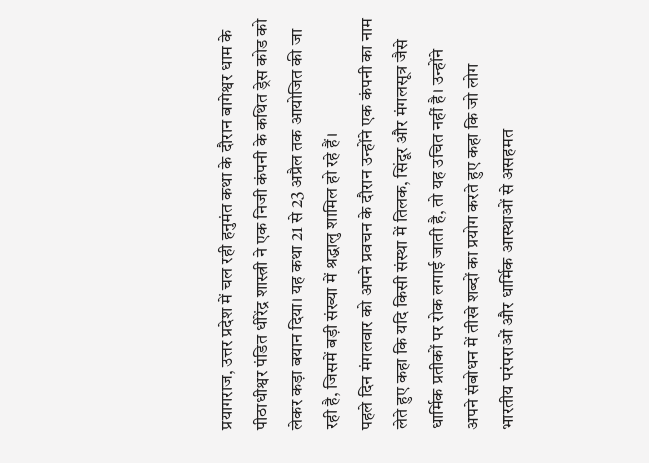प्रयागराज, उत्तर प्रदेश में चल रही हनुमंत कथा के दौरान बागेश्वर धाम के पीठाधीश्वर पंडित धीरेंद्र शास्त्री ने एक निजी कंपनी के कथित ड्रेस कोड को लेकर कड़ा बयान दिया। यह कथा 21 से 23 अप्रैल तक आयोजित की जा रही है, जिसमें बड़ी संख्या में श्रद्धालु शामिल हो रहे हैं।
पहले दिन मंगलवार को अपने प्रवचन के दौरान उन्होंने एक कंपनी का नाम लेते हुए कहा कि यदि किसी संस्था में तिलक, सिंदूर और मंगलसूत्र जैसे धार्मिक प्रतीकों पर रोक लगाई जाती है, तो यह उचित नहीं है। उन्होंने अपने संबोधन में तीखे शब्दों का प्रयोग करते हुए कहा कि जो लोग भारतीय परंपराओं और धार्मिक आस्थाओं से असहमत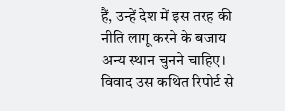हैं, उन्हें देश में इस तरह की नीति लागू करने के बजाय अन्य स्थान चुनने चाहिए।
विवाद उस कथित रिपोर्ट से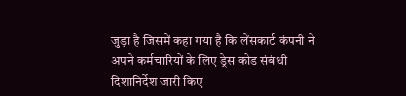जुड़ा है जिसमें कहा गया है कि लेंसकार्ट कंपनी ने अपने कर्मचारियों के लिए ड्रेस कोड संबंधी दिशानिर्देश जारी किए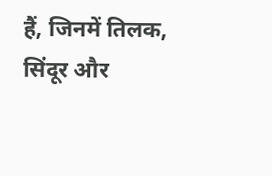हैं, जिनमें तिलक, सिंदूर और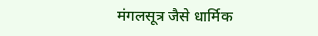मंगलसूत्र जैसे धार्मिक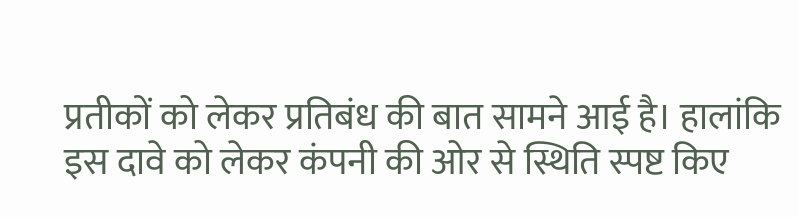प्रतीकों को लेकर प्रतिबंध की बात सामने आई है। हालांकि इस दावे को लेकर कंपनी की ओर से स्थिति स्पष्ट किए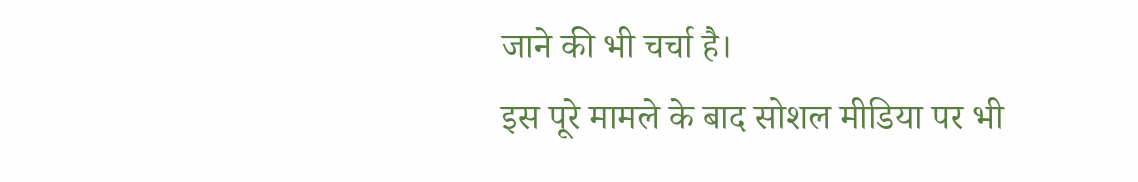जाने की भी चर्चा है।
इस पूरे मामले के बाद सोशल मीडिया पर भी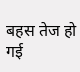बहस तेज हो गई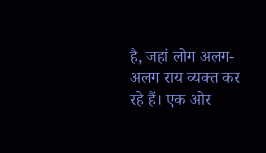है, जहां लोग अलग-अलग राय व्यक्त कर रहे हैं। एक ओर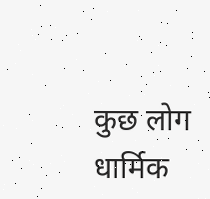कुछ लोग धार्मिक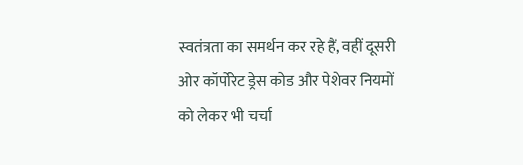स्वतंत्रता का समर्थन कर रहे हैं, वहीं दूसरी ओर कॉर्पोरेट ड्रेस कोड और पेशेवर नियमों को लेकर भी चर्चा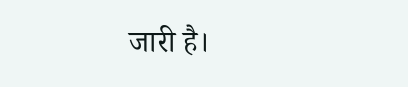जारी है।